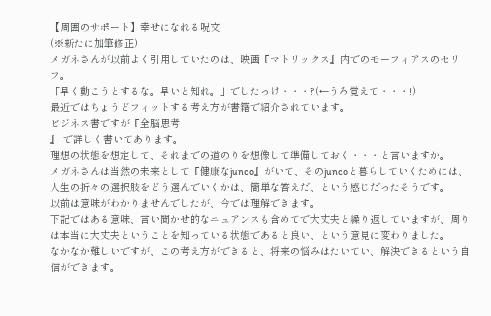【周囲のサポート】幸せになれる呪文
(※新たに加筆修正)
メガネさんが以前よく引用していたのは、映画『マトリックス』内でのモーフィアスのセリフ。
「早く動こうとするな。早いと知れ。」でしたっけ・・・?(←うろ覚えて・・・!)
最近ではちょうどフィットする考え方が書籍で紹介されています。
ビジネス書ですが『全脳思考
』 で詳しく書いてあります。
理想の状態を想定して、それまでの道のりを想像して準備しておく・・・と言いますか。
メガネさんは当然の未来として『健康なjunco』がいて、そのjuncoと暮らしていくためには、人生の折々の選択肢をどう選んでいくかは、簡単な答えだ、という感じだったそうです。
以前は意味がわかりませんでしたが、今では理解できます。
下記ではある意味、言い聞かせ的なニュアンスも含めてで大丈夫と繰り返していますが、周りは本当に大丈夫ということを知っている状態であると良い、という意見に変わりました。
なかなか難しいですが、この考え方ができると、将来の悩みはたいてい、解決できるという自信ができます。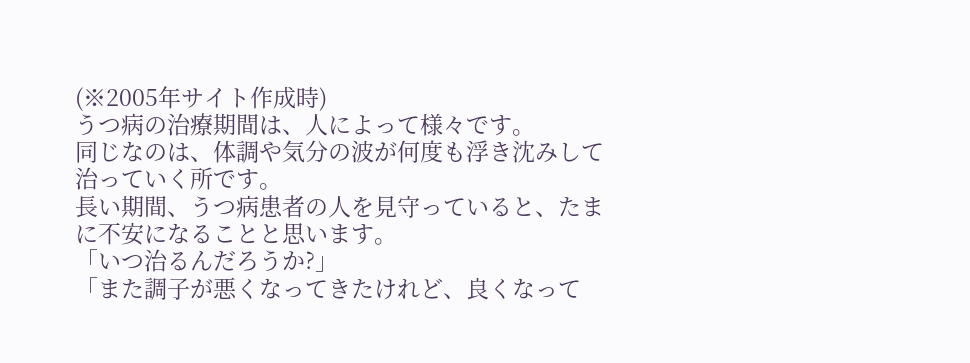(※2005年サイト作成時)
うつ病の治療期間は、人によって様々です。
同じなのは、体調や気分の波が何度も浮き沈みして治っていく所です。
長い期間、うつ病患者の人を見守っていると、たまに不安になることと思います。
「いつ治るんだろうか?」
「また調子が悪くなってきたけれど、良くなって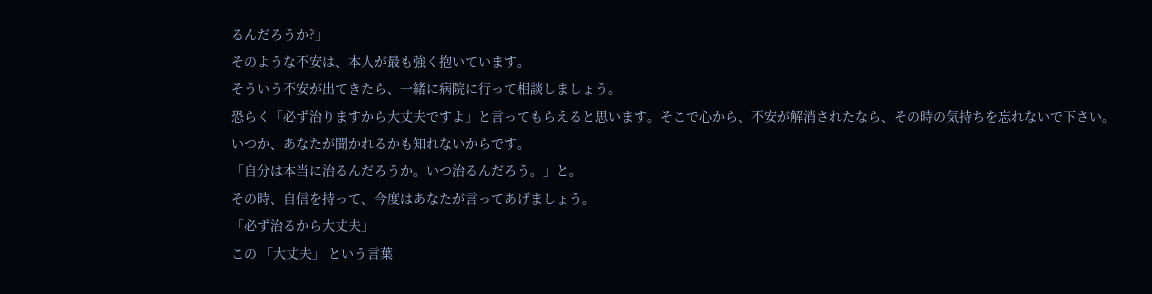るんだろうか?」
そのような不安は、本人が最も強く抱いています。
そういう不安が出てきたら、一緒に病院に行って相談しましょう。
恐らく「必ず治りますから大丈夫ですよ」と言ってもらえると思います。そこで心から、不安が解消されたなら、その時の気持ちを忘れないで下さい。
いつか、あなたが聞かれるかも知れないからです。
「自分は本当に治るんだろうか。いつ治るんだろう。」と。
その時、自信を持って、今度はあなたが言ってあげましょう。
「必ず治るから大丈夫」
この 「大丈夫」 という言葉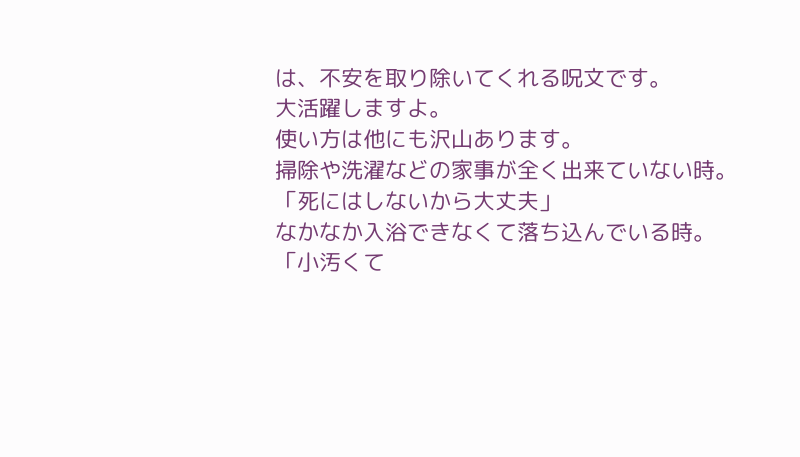は、不安を取り除いてくれる呪文です。
大活躍しますよ。
使い方は他にも沢山あります。
掃除や洗濯などの家事が全く出来ていない時。
「死にはしないから大丈夫」
なかなか入浴できなくて落ち込んでいる時。
「小汚くて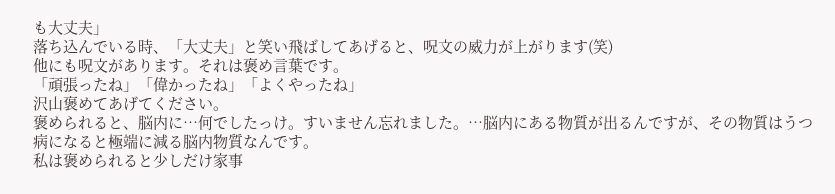も大丈夫」
落ち込んでいる時、「大丈夫」と笑い飛ばしてあげると、呪文の威力が上がります(笑)
他にも呪文があります。それは褒め言葉です。
「頑張ったね」「偉かったね」「よくやったね」
沢山褒めてあげてください。
褒められると、脳内に…何でしたっけ。すいません忘れました。…脳内にある物質が出るんですが、その物質はうつ病になると極端に減る脳内物質なんです。
私は褒められると少しだけ家事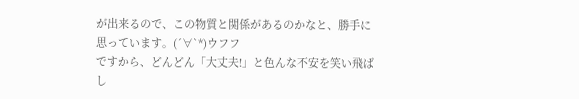が出来るので、この物質と関係があるのかなと、勝手に思っています。(´∀`*)ウフフ
ですから、どんどん「大丈夫!」と色んな不安を笑い飛ばし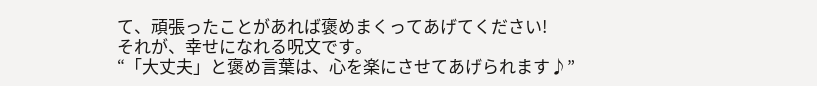て、頑張ったことがあれば褒めまくってあげてください!
それが、幸せになれる呪文です。
“「大丈夫」と褒め言葉は、心を楽にさせてあげられます♪”